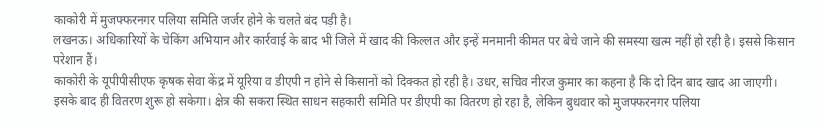काकोरी में मुजफ्फरनगर पलिया समिति जर्जर होने के चलते बंद पड़ी है।
लखनऊ। अधिकारियों के चेकिंग अभियान और कार्रवाई के बाद भी जिले में खाद की किल्लत और इन्हें मनमानी कीमत पर बेचे जाने की समस्या खत्म नहीं हो रही है। इससे किसान परेशान हैं।
काकोरी के यूपीपीसीएफ कृषक सेवा केंद्र में यूरिया व डीएपी न होने से किसानों को दिक्कत हो रही है। उधर, सचिव नीरज कुमार का कहना है कि दो दिन बाद खाद आ जाएगी। इसके बाद ही वितरण शुरू हो सकेगा। क्षेत्र की सकरा स्थित साधन सहकारी समिति पर डीएपी का वितरण हो रहा है, लेकिन बुधवार को मुजफ्फरनगर पलिया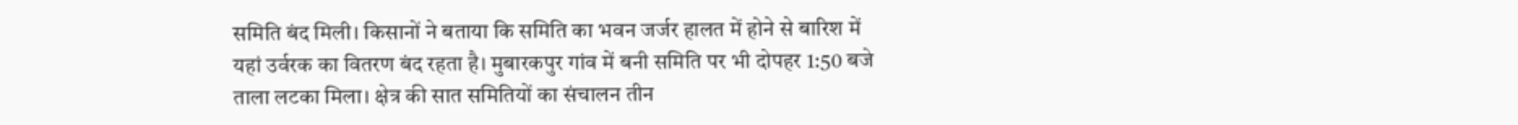समिति बंद मिली। किसानों ने बताया कि समिति का भवन जर्जर हालत में होने से बारिश में यहां उर्वरक का वितरण बंद रहता है। मुबारकपुर गांव में बनी समिति पर भी दोपहर 1:50 बजे ताला लटका मिला। क्षेत्र की सात समितियों का संचालन तीन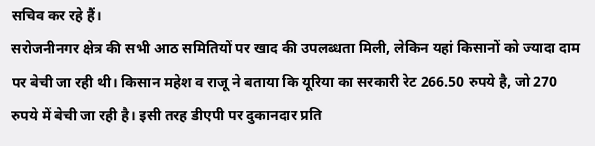सचिव कर रहे हैं।
सरोजनीनगर क्षेत्र की सभी आठ समितियों पर खाद की उपलब्धता मिली, लेकिन यहां किसानों को ज्यादा दाम पर बेची जा रही थी। किसान महेश व राजू ने बताया कि यूरिया का सरकारी रेट 266.50 रुपये है, जो 270 रुपये में बेची जा रही है। इसी तरह डीएपी पर दुकानदार प्रति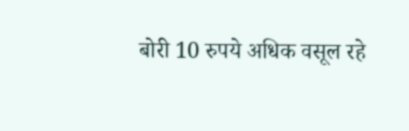बोरी 10 रुपये अधिक वसूल रहे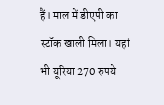हैं। माल में डीएपी का स्टॉक खाली मिला। यहां भी यूरिया 270 रुपये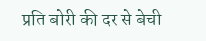प्रति बोरी की दर से बेची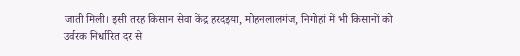जाती मिली। इसी तरह किसान सेवा केंद्र हरदइया, मोहनलालगंज, निगोहां में भी किसानों को उर्वरक निर्धारित दर से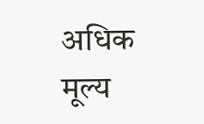अधिक मूल्य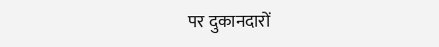पर दुकानदारों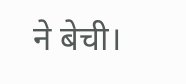ने बेची।